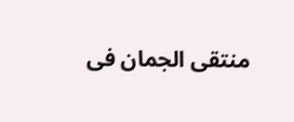منتقى الجمان فى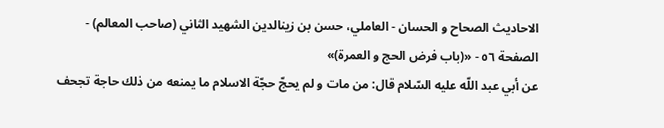الاحاديث الصحاح و الحسان - العاملي، حسن بن زينالدين الشهيد الثاني (صاحب المعالم) - الصفحة ٥٦ - «(باب فرض الحج و العمرة)»
عن أبي عبد اللّه عليه السّلام قال: من مات و لم يحجّ حجّة الاسلام ما يمنعه من ذلك حاجة تجحف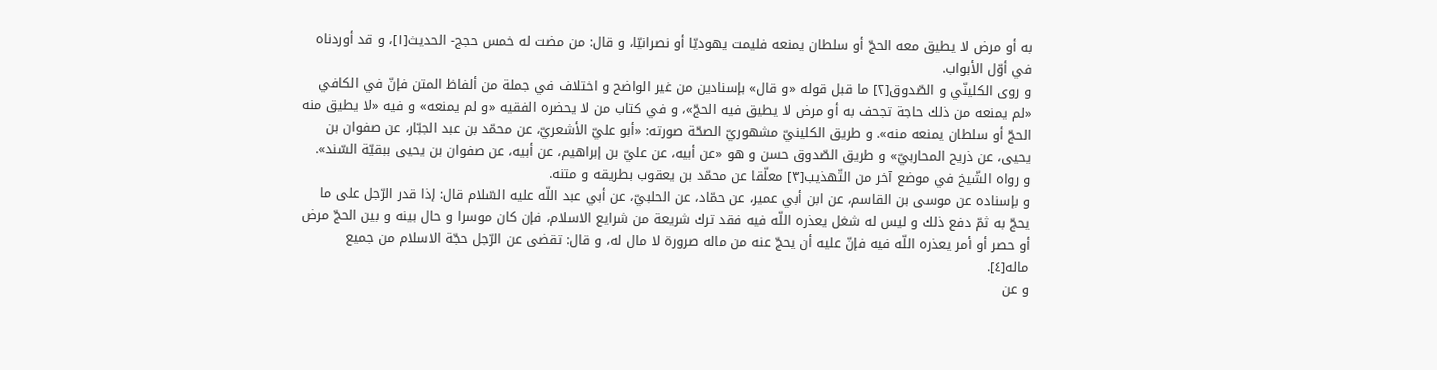به أو مرض لا يطيق معه الحجّ أو سلطان يمنعه فليمت يهوديّا أو نصرانيّا، و قال: من مضت له خمس حجج- الحديث[١]، و قد أوردناه في أوّل الأبواب.
و روى الكلينّي و الصّدوق[٢] ما قبل قوله «و قال» بإسنادين من غير الواضح و اختلاف في جملة من ألفاظ المتن فإنّ في الكافي «لم يمنعه من ذلك حاجة تجحف به أو مرض لا يطيق فيه الحجّ»، و في كتاب من لا يحضره الفقيه «و لم يمنعه» و فيه «لا يطيق منه الحجّ أو سلطان يمنعه منه». و طريق الكلينيّ مشهوريّ الصحّة صورته: «أبو عليّ الأشعريّ، عن محمّد بن عبد الجبّار، عن صفوان بن يحيى، عن ذريح المحاربيّ» و طريق الصّدوق حسن و هو «عن أبيه، عن عليّ بن إبراهيم، عن أبيه، عن صفوان بن يحيى ببقيّة السّند».
و رواه الشّيخ في موضع آخر من التّهذيب[٣] معلّقا عن محمّد بن يعقوب بطريقه و متنه.
و بإسناده عن موسى بن القاسم، عن ابن أبي عمير، عن حمّاد، عن الحلبيّ، عن أبي عبد اللّه عليه السّلام قال: إذا قدر الرّجل على ما يحجّ به ثمّ دفع ذلك و ليس له شغل يعذره اللّه فيه فقد ترك شريعة من شرايع الاسلام، فإن كان موسرا و حال بينه و بين الحجّ مرض أو حصر أو أمر يعذره اللّه فيه فإنّ عليه أن يحجّ عنه من ماله صرورة لا مال له، و قال: تقضى عن الرّجل حجّة الاسلام من جميع ماله[٤].
و عن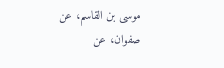موسى بن القاسم، عن صفوان، عن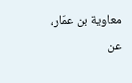معاوية بن عمّار، عن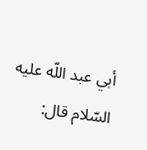أبي عبد اللّه عليه السّلام قال: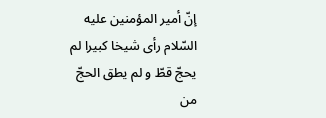إنّ أمير المؤمنين عليه السّلام رأى شيخا كبيرا لم يحجّ قطّ و لم يطق الحجّ من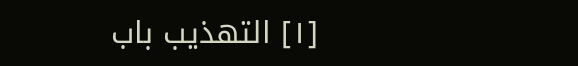[١] التهذيب باب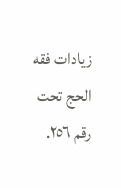زيادات فقه الحج تحت رقم ٢٥٦.